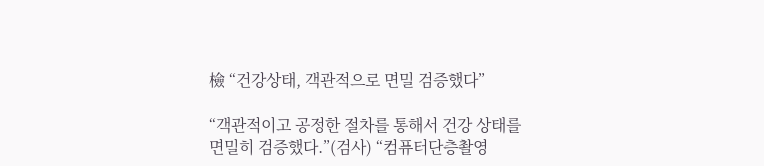檢 “건강상태, 객관적으로 면밀 검증했다”

“객관적이고 공정한 절차를 통해서 건강 상태를 면밀히 검증했다.”(검사) “컴퓨터단층촬영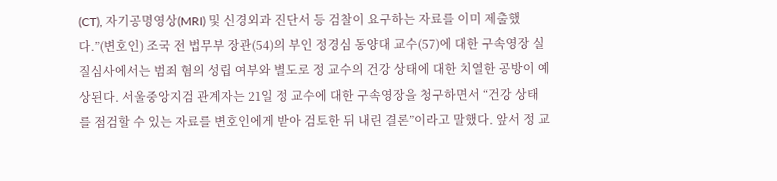(CT), 자기공명영상(MRI) 및 신경외과 진단서 등 검찰이 요구하는 자료를 이미 제출했다.”(변호인) 조국 전 법무부 장관(54)의 부인 정경심 동양대 교수(57)에 대한 구속영장 실질심사에서는 범죄 혐의 성립 여부와 별도로 정 교수의 건강 상태에 대한 치열한 공방이 예상된다. 서울중앙지검 관계자는 21일 정 교수에 대한 구속영장을 청구하면서 “건강 상태를 점검할 수 있는 자료를 변호인에게 받아 검토한 뒤 내린 결론”이라고 말했다. 앞서 정 교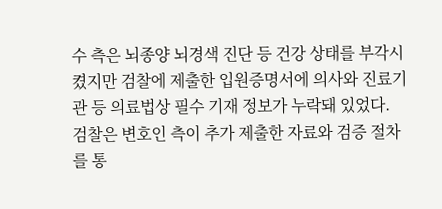수 측은 뇌종양 뇌경색 진단 등 건강 상태를 부각시켰지만 검찰에 제출한 입원증명서에 의사와 진료기관 등 의료법상 필수 기재 정보가 누락돼 있었다. 검찰은 변호인 측이 추가 제출한 자료와 검증 절차를 통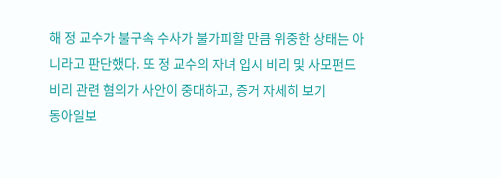해 정 교수가 불구속 수사가 불가피할 만큼 위중한 상태는 아니라고 판단했다. 또 정 교수의 자녀 입시 비리 및 사모펀드 비리 관련 혐의가 사안이 중대하고, 증거 자세히 보기
동아일보